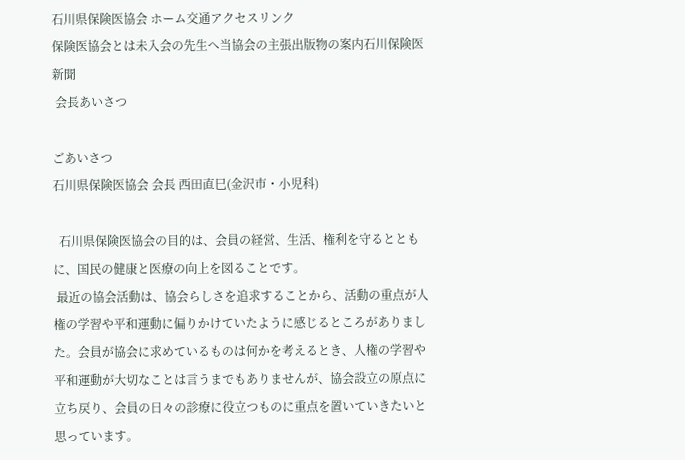石川県保険医協会 ホーム交通アクセスリンク
保険医協会とは未入会の先生へ当協会の主張出版物の案内石川保険医新聞
 会長あいさつ

ごあいさつ
石川県保険医協会 会長 西田直巳(金沢市・小児科)

  石川県保険医協会の目的は、会員の経営、生活、権利を守るとともに、国民の健康と医療の向上を図ることです。
 最近の協会活動は、協会らしさを追求することから、活動の重点が人権の学習や平和運動に偏りかけていたように感じるところがありました。会員が協会に求めているものは何かを考えるとき、人権の学習や平和運動が大切なことは言うまでもありませんが、協会設立の原点に立ち戻り、会員の日々の診療に役立つものに重点を置いていきたいと思っています。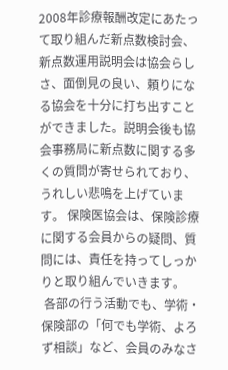2008年診療報酬改定にあたって取り組んだ新点数検討会、新点数運用説明会は協会らしさ、面倒見の良い、頼りになる協会を十分に打ち出すことができました。説明会後も協会事務局に新点数に関する多くの質問が寄せられており、うれしい悲鳴を上げています。 保険医協会は、保険診療に関する会員からの疑問、質問には、責任を持ってしっかりと取り組んでいきます。
 各部の行う活動でも、学術・保険部の「何でも学術、よろず相談」など、会員のみなさ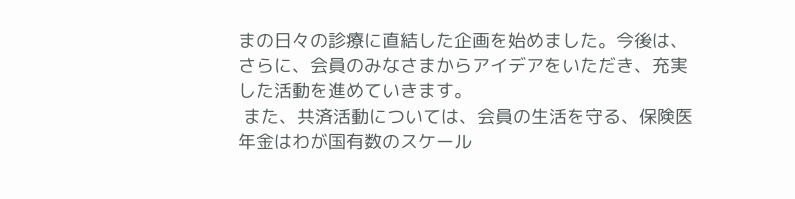まの日々の診療に直結した企画を始めました。今後は、さらに、会員のみなさまからアイデアをいただき、充実した活動を進めていきます。
 また、共済活動については、会員の生活を守る、保険医年金はわが国有数のスケール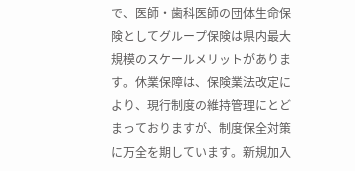で、医師・歯科医師の団体生命保険としてグループ保険は県内最大規模のスケールメリットがあります。休業保障は、保険業法改定により、現行制度の維持管理にとどまっておりますが、制度保全対策に万全を期しています。新規加入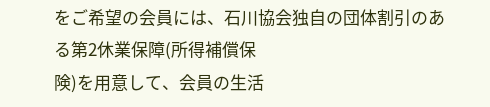をご希望の会員には、石川協会独自の団体割引のある第2休業保障(所得補償保
険)を用意して、会員の生活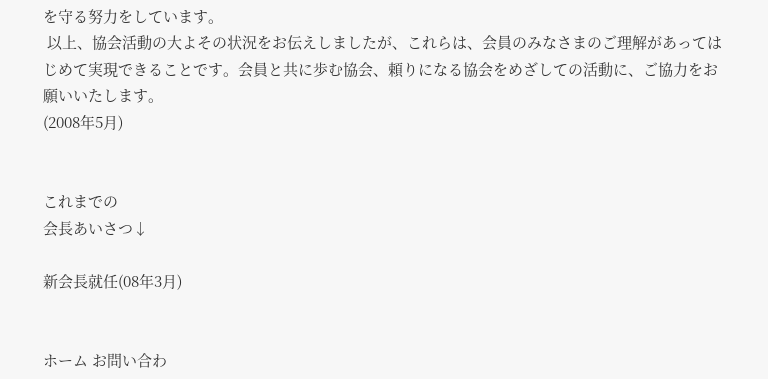を守る努力をしています。
 以上、協会活動の大よその状況をお伝えしましたが、これらは、会員のみなさまのご理解があってはじめて実現できることです。会員と共に歩む協会、頼りになる協会をめざしての活動に、ご協力をお願いいたします。
(2008年5月)


これまでの
会長あいさつ↓

新会長就任(08年3月)


ホーム お問い合わ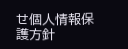せ個人情報保護方針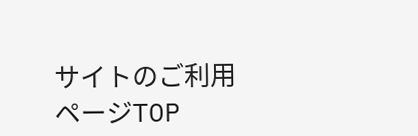サイトのご利用 ページTOP